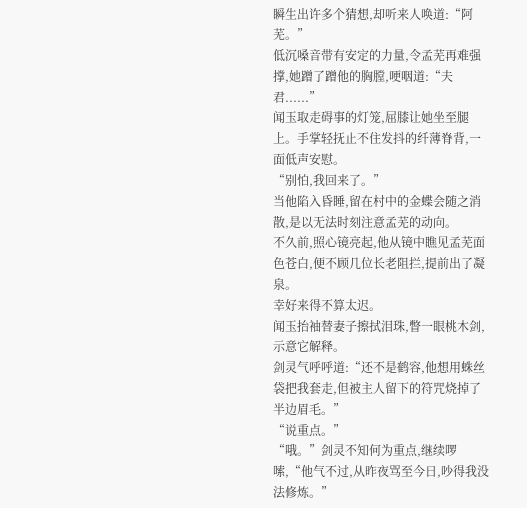瞬生出许多个猜想,却听来人唤道:“阿芜。”
低沉嗓音带有安定的力量,令孟芜再难强撑,她蹭了蹭他的胸膛,哽咽道:“夫君......”
闻玉取走碍事的灯笼,屈膝让她坐至腿上。手掌轻抚止不住发抖的纤薄脊背,一面低声安慰。
“别怕,我回来了。”
当他陷入昏睡,留在村中的金蝶会随之消散,是以无法时刻注意孟芜的动向。
不久前,照心镜亮起,他从镜中瞧见孟芜面色苍白,便不顾几位长老阻拦,提前出了凝泉。
幸好来得不算太迟。
闻玉抬袖替妻子擦拭泪珠,瞥一眼桃木剑,示意它解释。
剑灵气呼呼道:“还不是鹤容,他想用蛛丝袋把我套走,但被主人留下的符咒烧掉了半边眉毛。”
“说重点。”
“哦。”剑灵不知何为重点,继续啰嗦,“他气不过,从昨夜骂至今日,吵得我没法修炼。”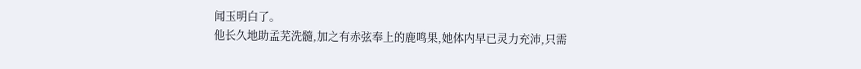闻玉明白了。
他长久地助孟芜洗髓,加之有赤弦奉上的鹿鸣果,她体内早已灵力充沛,只需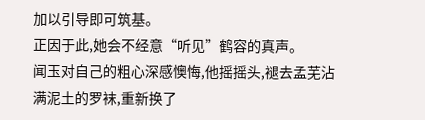加以引导即可筑基。
正因于此,她会不经意“听见”鹤容的真声。
闻玉对自己的粗心深感懊悔,他摇摇头,褪去孟芜沾满泥土的罗袜,重新换了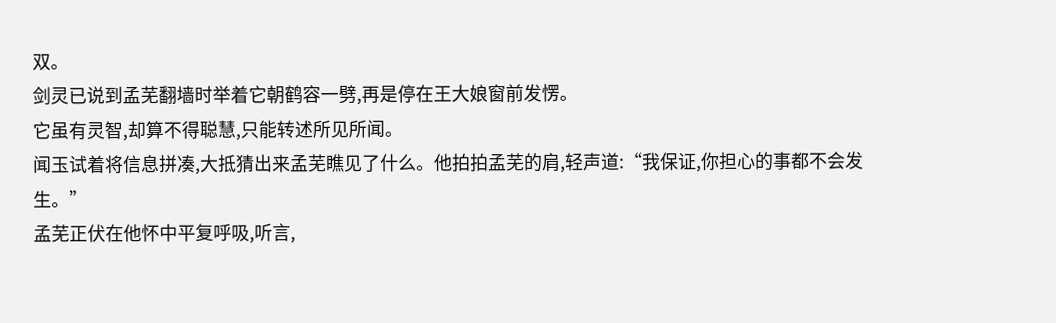双。
剑灵已说到孟芜翻墙时举着它朝鹤容一劈,再是停在王大娘窗前发愣。
它虽有灵智,却算不得聪慧,只能转述所见所闻。
闻玉试着将信息拼凑,大抵猜出来孟芜瞧见了什么。他拍拍孟芜的肩,轻声道:“我保证,你担心的事都不会发生。”
孟芜正伏在他怀中平复呼吸,听言,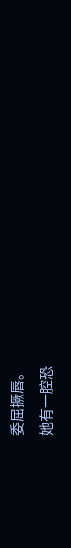委屈撅唇。
她有一腔恐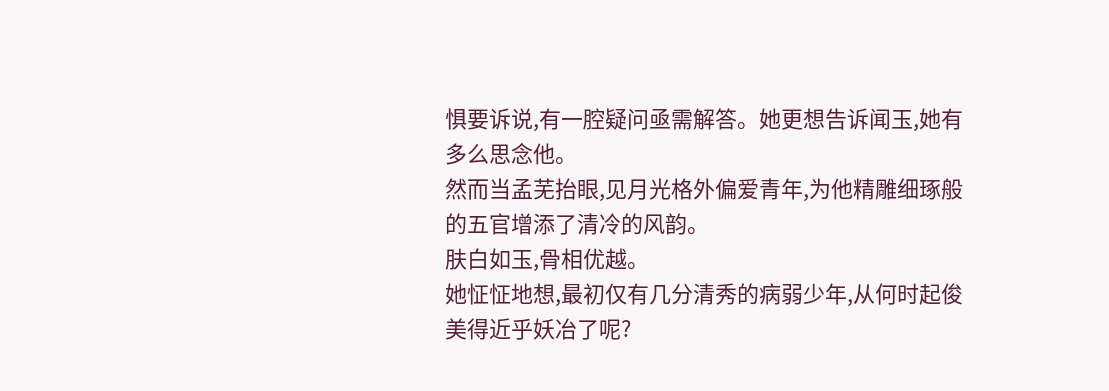惧要诉说,有一腔疑问亟需解答。她更想告诉闻玉,她有多么思念他。
然而当孟芜抬眼,见月光格外偏爱青年,为他精雕细琢般的五官增添了清冷的风韵。
肤白如玉,骨相优越。
她怔怔地想,最初仅有几分清秀的病弱少年,从何时起俊美得近乎妖冶了呢?